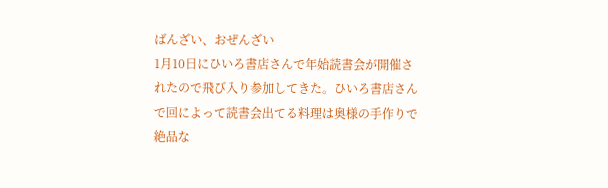ばんざい、おぜんざい
1月10日にひいろ書店さんで年始読書会が開催されたので飛び入り参加してきた。ひいろ書店さんで回によって読書会出てる料理は奥様の手作りで絶品な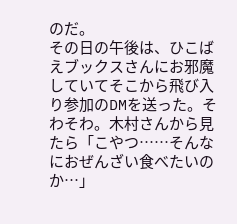のだ。
その日の午後は、ひこばえブックスさんにお邪魔していてそこから飛び入り参加のDMを送った。そわそわ。木村さんから見たら「こやつ……そんなにおぜんざい食べたいのか…」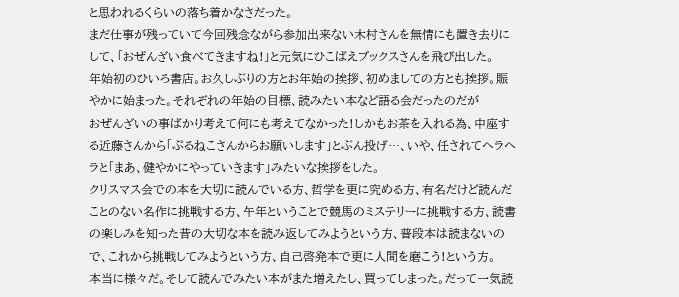と思われるくらいの落ち着かなさだった。
まだ仕事が残っていて今回残念ながら参加出来ない木村さんを無情にも置き去りにして、「おぜんざい食べてきますね!」と元気にひこばえブックスさんを飛び出した。
年始初のひいろ書店。お久しぶりの方とお年始の挨拶、初めましての方とも挨拶。賑やかに始まった。それぞれの年始の目標、読みたい本など語る会だったのだが
おぜんざいの事ばかり考えて何にも考えてなかった!しかもお茶を入れる為、中座する近藤さんから「ぷるねこさんからお願いします」とぶん投げ…、いや、任されてヘラヘラと「まあ、健やかにやっていきます」みたいな挨拶をした。
クリスマス会での本を大切に読んでいる方、哲学を更に究める方、有名だけど読んだことのない名作に挑戦する方、午年ということで競馬のミステリーに挑戦する方、読書の楽しみを知った昔の大切な本を読み返してみようという方、普段本は読まないので、これから挑戦してみようという方、自己啓発本で更に人間を磨こう!という方。
本当に様々だ。そして読んでみたい本がまた増えたし、買ってしまった。だって一気読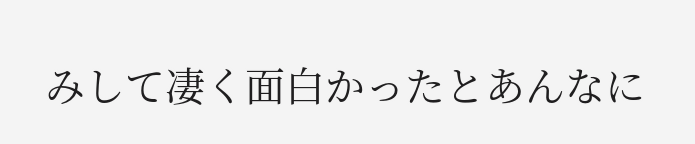みして凄く面白かったとあんなに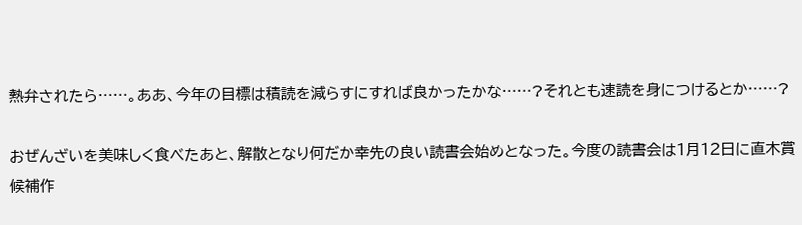熱弁されたら……。ああ、今年の目標は積読を減らすにすれば良かったかな……?それとも速読を身につけるとか……?

おぜんざいを美味しく食べたあと、解散となり何だか幸先の良い読書会始めとなった。今度の読書会は1月12日に直木賞候補作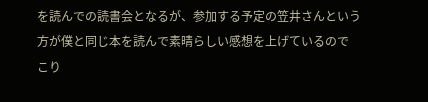を読んでの読書会となるが、参加する予定の笠井さんという方が僕と同じ本を読んで素晴らしい感想を上げているので
こり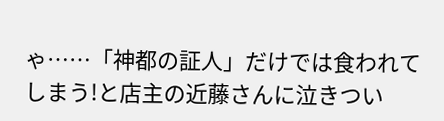ゃ……「神都の証人」だけでは食われてしまう!と店主の近藤さんに泣きつい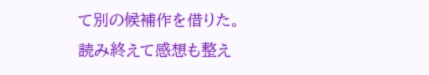て別の候補作を借りた。
読み終えて感想も整え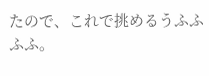たので、これで挑めるうふふふふ。